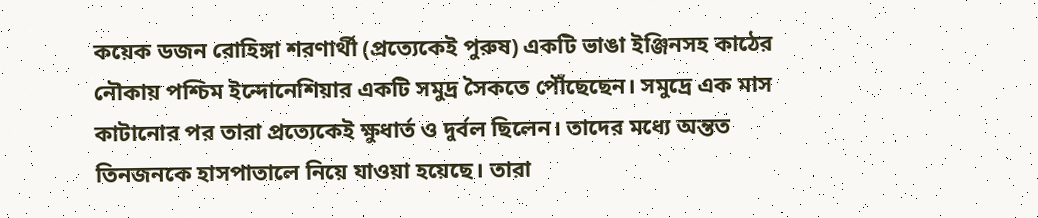কয়েক ডজন রোহিঙ্গা শরণার্থী (প্রত্যেকেই পুরুষ) একটি ভাঙা ইঞ্জিনসহ কাঠের নৌকায় পশ্চিম ইন্দোনেশিয়ার একটি সমুদ্র সৈকতে পৌঁছেছেন। সমুদ্রে এক মাস কাটানোর পর তারা প্রত্যেকেই ক্ষুধার্ত ও দুর্বল ছিলেন। তাদের মধ্যে অন্তত তিনজনকে হাসপাতালে নিয়ে যাওয়া হয়েছে। তারা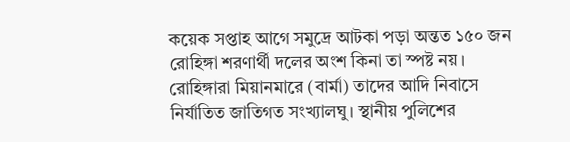কয়েক সপ্তাহ আগে সমুদ্রে আটকা পড়া অন্তত ১৫০ জন রোহিঙ্গা শরণার্থী দলের অংশ কিনা তা স্পষ্ট নয়। রোহিঙ্গারা মিয়ানমারে (বার্মা) তাদের আদি নিবাসে নির্যাতিত জাতিগত সংখ্যালঘু। স্থানীয় পুলিশের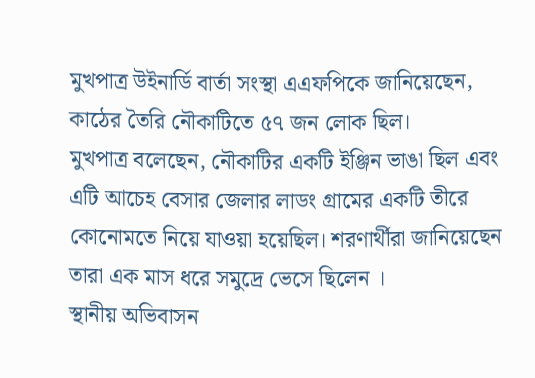মুখপাত্র উইনার্ডি বার্তা সংস্থা এএফপিকে জানিয়েছেন, কাঠের তৈরি নৌকাটিতে ৫৭ জন লোক ছিল।
মুখপাত্র বলেছেন, নৌকাটির একটি ইঞ্জিন ভাঙা ছিল এবং এটি আচেহ বেসার জেলার লাডং গ্রামের একটি তীরে কোনোমতে নিয়ে যাওয়া হয়েছিল। শরণার্থীরা জানিয়েছেন তারা এক মাস ধরে সমুদ্রে ভেসে ছিলেন ।
স্থানীয় অভিবাসন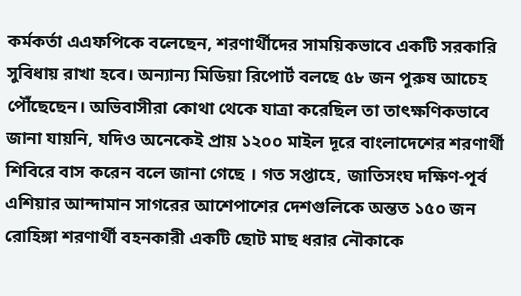কর্মকর্তা এএফপিকে বলেছেন, শরণার্থীদের সাময়িকভাবে একটি সরকারি সুবিধায় রাখা হবে। অন্যান্য মিডিয়া রিপোর্ট বলছে ৫৮ জন পুরুষ আচেহ পৌঁছেছেন। অভিবাসীরা কোথা থেকে যাত্রা করেছিল তা তাৎক্ষণিকভাবে জানা যায়নি, যদিও অনেকেই প্রায় ১২০০ মাইল দূরে বাংলাদেশের শরণার্থী শিবিরে বাস করেন বলে জানা গেছে । গত সপ্তাহে, জাতিসংঘ দক্ষিণ-পূর্ব এশিয়ার আন্দামান সাগরের আশেপাশের দেশগুলিকে অন্তত ১৫০ জন রোহিঙ্গা শরণার্থী বহনকারী একটি ছোট মাছ ধরার নৌকাকে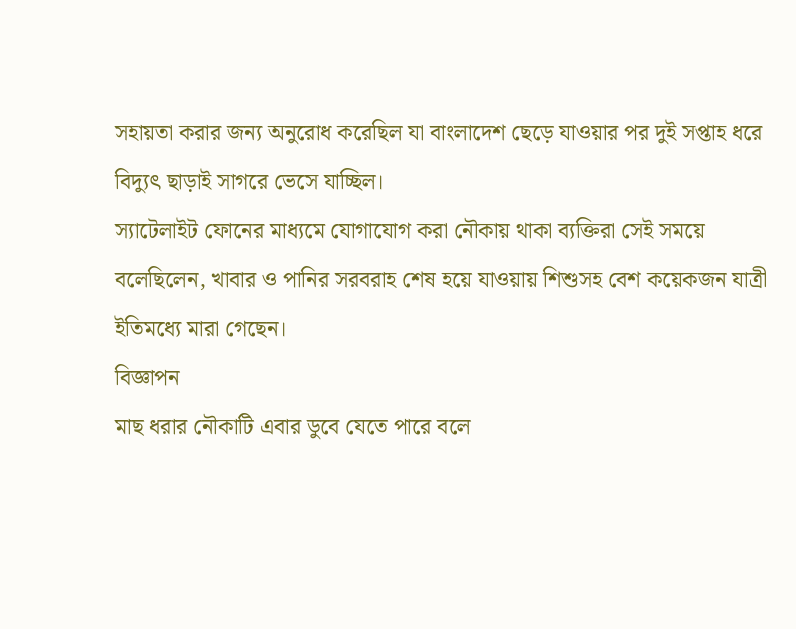সহায়তা করার জন্য অনুরোধ করেছিল যা বাংলাদেশ ছেড়ে যাওয়ার পর দুই সপ্তাহ ধরে বিদ্যুৎ ছাড়াই সাগরে ভেসে যাচ্ছিল।
স্যাটেলাইট ফোনের মাধ্যমে যোগাযোগ করা নৌকায় থাকা ব্যক্তিরা সেই সময়ে বলেছিলেন, খাবার ও পানির সরবরাহ শেষ হয়ে যাওয়ায় শিশুসহ বেশ কয়েকজন যাত্রী ইতিমধ্যে মারা গেছেন।
বিজ্ঞাপন
মাছ ধরার নৌকাটি এবার ডুবে যেতে পারে বলে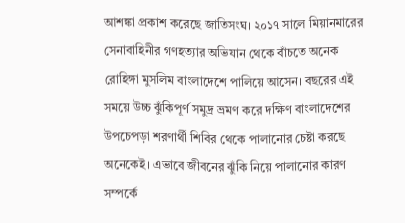আশঙ্কা প্রকাশ করেছে জাতিসংঘ। ২০১৭ সালে মিয়ানমারের সেনাবাহিনীর গণহত্যার অভিযান থেকে বাঁচতে অনেক রোহিঙ্গা মুসলিম বাংলাদেশে পালিয়ে আসেন। বছরের এই সময়ে উচ্চ ঝুঁকিপূর্ণ সমুদ্র ভ্রমণ করে দক্ষিণ বাংলাদেশের উপচেপড়া শরণার্থী শিবির থেকে পালানোর চেষ্টা করছে অনেকেই। এভাবে জীবনের ঝুঁকি নিয়ে পালানোর কারণ সম্পর্কে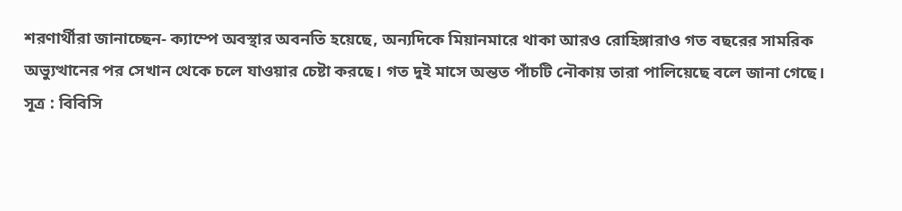শরণার্থীরা জানাচ্ছেন- ক্যাম্পে অবস্থার অবনতি হয়েছে, অন্যদিকে মিয়ানমারে থাকা আরও রোহিঙ্গারাও গত বছরের সামরিক অভ্যুত্থানের পর সেখান থেকে চলে যাওয়ার চেষ্টা করছে। গত দুই মাসে অন্তত পাঁচটি নৌকায় তারা পালিয়েছে বলে জানা গেছে।
সূত্র : বিবিসি